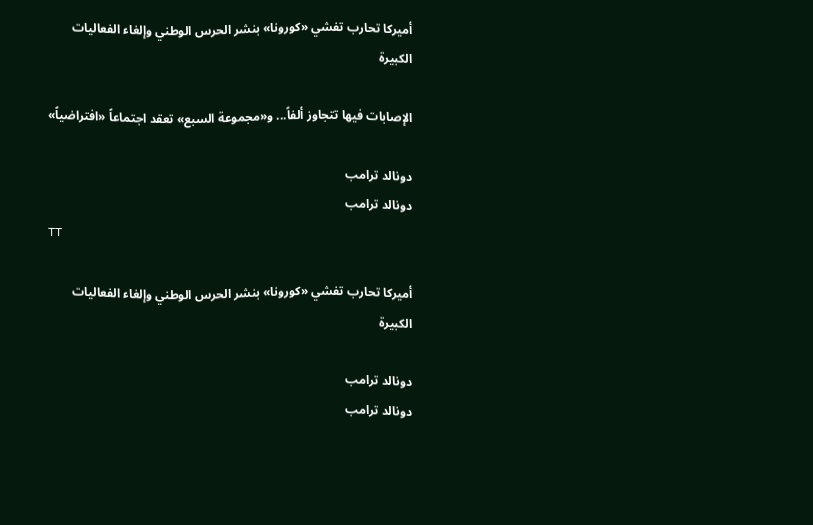أميركا تحارب تفشي «كورونا» بنشر الحرس الوطني وإلغاء الفعاليات الكبيرة

الإصابات فيها تتجاوز ألفاً... و«مجموعة السبع» تعقد اجتماعاً «افتراضياً»

دونالد ترامب
دونالد ترامب
TT

أميركا تحارب تفشي «كورونا» بنشر الحرس الوطني وإلغاء الفعاليات الكبيرة

دونالد ترامب
دونالد ترامب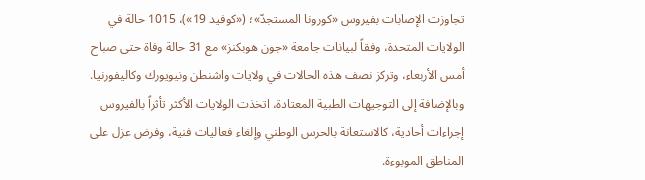تجاوزت الإصابات بفيروس «كورونا المستجدّ»؛ («كوفيد 19»)، 1015 حالة في الولايات المتحدة، وفقاً لبيانات جامعة «جون هوبكنز» مع 31 حالة وفاة حتى صباح أمس الأربعاء، وتركز نصف هذه الحالات في ولايات واشنطن ونيويورك وكاليفورنيا.
وبالإضافة إلى التوجيهات الطبية المعتادة، اتخذت الولايات الأكثر تأثراً بالفيروس إجراءات أحادية، كالاستعانة بالحرس الوطني وإلغاء فعاليات فنية، وفرض عزل على المناطق الموبوءة.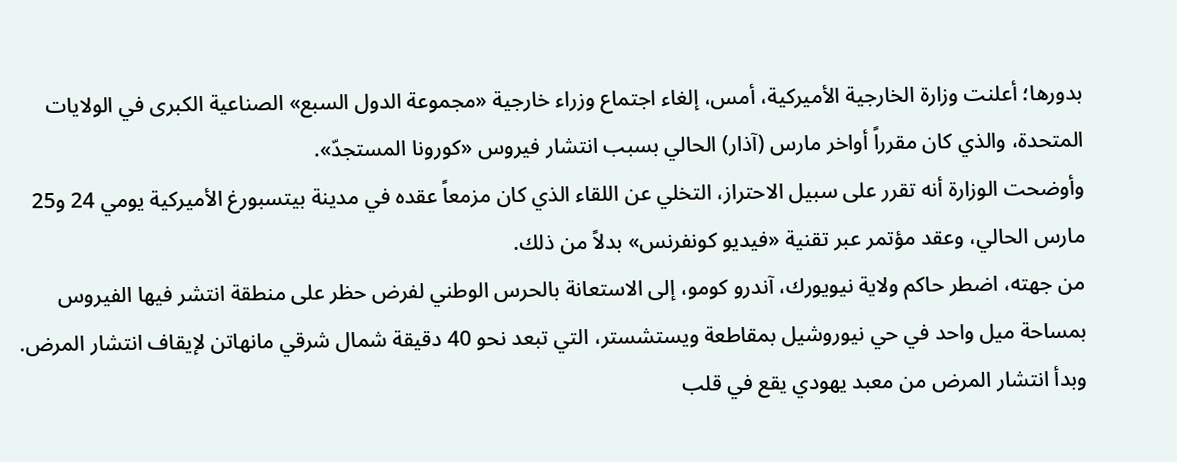بدورها؛ أعلنت وزارة الخارجية الأميركية، أمس، إلغاء اجتماع وزراء خارجية «مجموعة الدول السبع» الصناعية الكبرى في الولايات المتحدة، والذي كان مقرراً أواخر مارس (آذار) الحالي بسبب انتشار فيروس «كورونا المستجدّ».
وأوضحت الوزارة أنه تقرر على سبيل الاحتراز، التخلي عن اللقاء الذي كان مزمعاً عقده في مدينة بيتسبورغ الأميركية يومي 24 و25 مارس الحالي، وعقد مؤتمر عبر تقنية «فيديو كونفرنس» بدلاً من ذلك.
من جهته، اضطر حاكم ولاية نيويورك، آندرو كومو، إلى الاستعانة بالحرس الوطني لفرض حظر على منطقة انتشر فيها الفيروس بمساحة ميل واحد في حي نيوروشيل بمقاطعة ويستشستر، التي تبعد نحو 40 دقيقة شمال شرقي مانهاتن لإيقاف انتشار المرض. وبدأ انتشار المرض من معبد يهودي يقع في قلب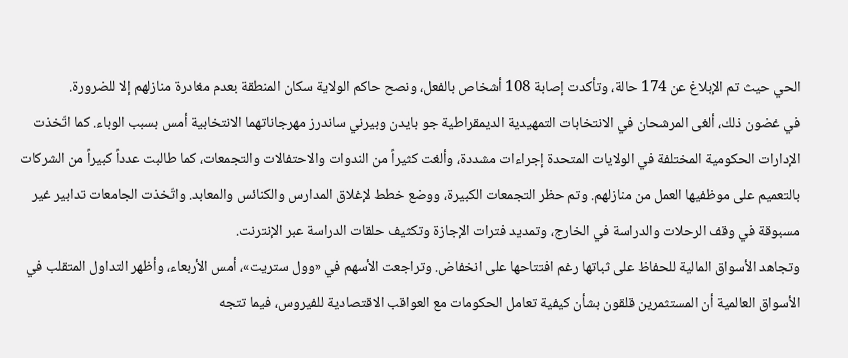الحي حيث تم الإبلاغ عن 174 حالة، وتأكدت إصابة 108 أشخاص بالفعل، ونصح حاكم الولاية سكان المنطقة بعدم مغادرة منازلهم إلا للضرورة.
في غضون ذلك، ألغى المرشحان في الانتخابات التمهيدية الديمقراطية جو بايدن وبيرني ساندرز مهرجاناتهما الانتخابية أمس بسبب الوباء. كما اتّخذت الإدارات الحكومية المختلفة في الولايات المتحدة إجراءات مشددة، وألغت كثيراً من الندوات والاحتفالات والتجمعات، كما طالبت عدداً كبيراً من الشركات بالتعميم على موظفيها العمل من منازلهم. وتم حظر التجمعات الكبيرة، ووضع خطط لإغلاق المدارس والكنائس والمعابد. واتّخذت الجامعات تدابير غير مسبوقة في وقف الرحلات والدراسة في الخارج، وتمديد فترات الإجازة وتكثيف حلقات الدراسة عبر الإنترنت.
وتجاهد الأسواق المالية للحفاظ على ثباتها رغم افتتاحها على انخفاض. وتراجعت الأسهم في «وول ستريت»، أمس الأربعاء، وأظهر التداول المتقلب في الأسواق العالمية أن المستثمرين قلقون بشأن كيفية تعامل الحكومات مع العواقب الاقتصادية للفيروس، فيما تتجه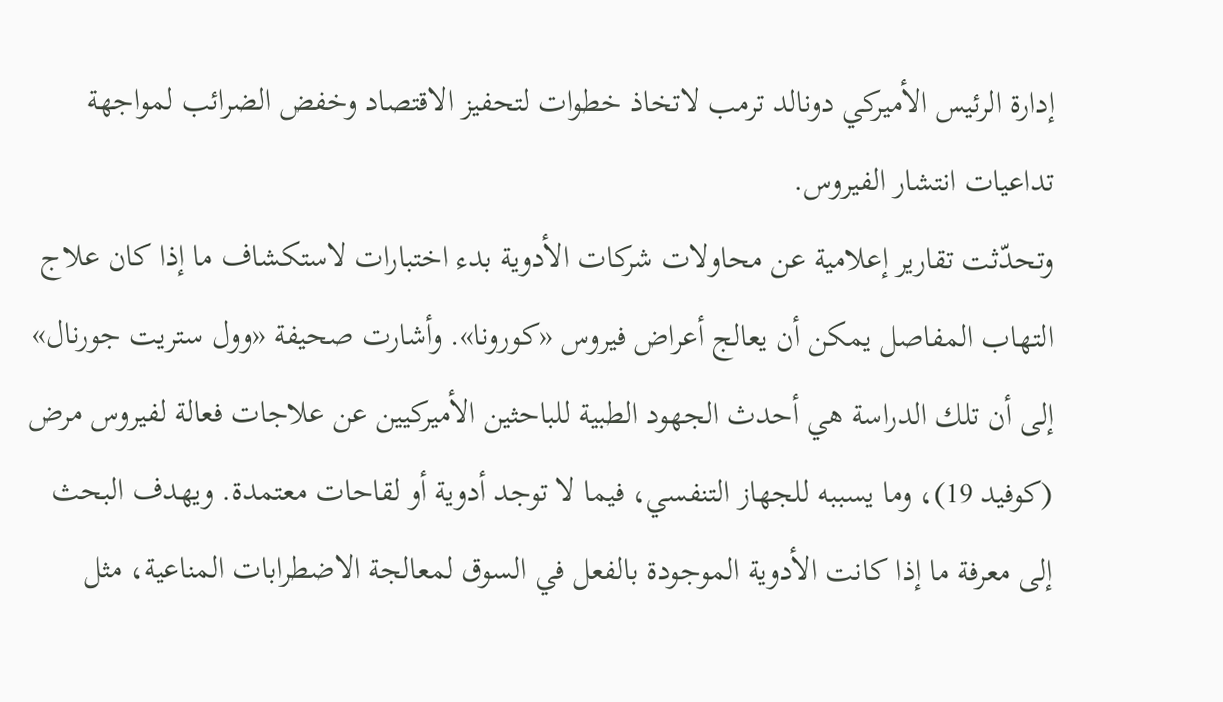إدارة الرئيس الأميركي دونالد ترمب لاتخاذ خطوات لتحفيز الاقتصاد وخفض الضرائب لمواجهة تداعيات انتشار الفيروس.
وتحدّثت تقارير إعلامية عن محاولات شركات الأدوية بدء اختبارات لاستكشاف ما إذا كان علاج التهاب المفاصل يمكن أن يعالج أعراض فيروس «كورونا». وأشارت صحيفة «وول ستريت جورنال» إلى أن تلك الدراسة هي أحدث الجهود الطبية للباحثين الأميركيين عن علاجات فعالة لفيروس مرض (كوفيد 19)، وما يسببه للجهاز التنفسي، فيما لا توجد أدوية أو لقاحات معتمدة. ويهدف البحث إلى معرفة ما إذا كانت الأدوية الموجودة بالفعل في السوق لمعالجة الاضطرابات المناعية، مثل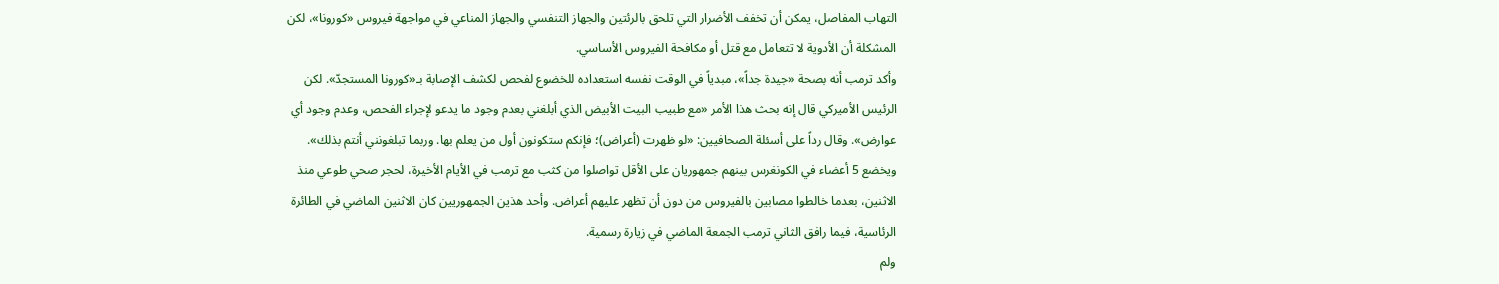التهاب المفاصل، يمكن أن تخفف الأضرار التي تلحق بالرئتين والجهاز التنفسي والجهاز المناعي في مواجهة فيروس «كورونا»، لكن المشكلة أن الأدوية لا تتعامل مع قتل أو مكافحة الفيروس الأساسي.
وأكد ترمب أنه بصحة «جيدة جداً»، مبدياً في الوقت نفسه استعداده للخضوع لفحص لكشف الإصابة بـ«كورونا المستجدّ». لكن الرئيس الأميركي قال إنه بحث هذا الأمر «مع طبيب البيت الأبيض الذي أبلغني بعدم وجود ما يدعو لإجراء الفحص، وعدم وجود أي عوارض». وقال رداً على أسئلة الصحافيين: «لو ظهرت (أعراض)؛ فإنكم ستكونون أول من يعلم بها. وربما تبلغونني أنتم بذلك».
ويخضع 5 أعضاء في الكونغرس بينهم جمهوريان على الأقل تواصلوا من كثب مع ترمب في الأيام الأخيرة، لحجر صحي طوعي منذ الاثنين، بعدما خالطوا مصابين بالفيروس من دون أن تظهر عليهم أعراض. وأحد هذين الجمهوريين كان الاثنين الماضي في الطائرة الرئاسية، فيما رافق الثاني ترمب الجمعة الماضي في زيارة رسمية.
ولم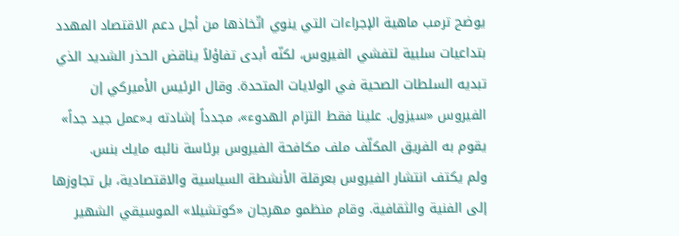يوضح ترمب ماهية الإجراءات التي ينوي اتّخاذها من أجل دعم الاقتصاد المهدد بتداعيات سلبية لتفشي الفيروس، لكنّه أبدى تفاؤلاً يناقض الحذر الشديد الذي تبديه السلطات الصحية في الولايات المتحدة. وقال الرئيس الأميركي إن الفيروس «سيزول. علينا فقط التزام الهدوء»، مجدداً إشادته بـ«عمل جيد جداً» يقوم به الفريق المكلّف ملف مكافحة الفيروس برئاسة نائبه مايك بنس.
ولم يكتف انتشار الفيروس بعرقلة الأنشطة السياسية والاقتصادية، بل تجاوزها إلى الفنية والثقافية. وقام منظمو مهرجان «كوتشيلا» الموسيقي الشهير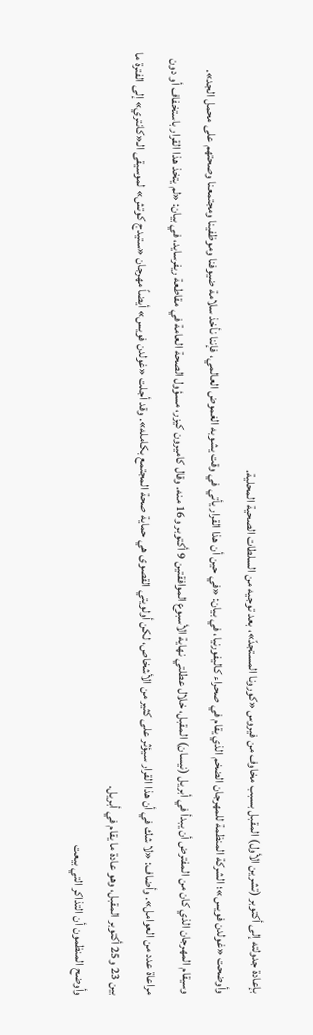بإعادة جدولته إلى أكتوبر (تشرين الأول) المقبل بسبب مخاوف من فيروس «كورونا المستجدّ»، بعد توجيه من السلطات الصحية المحلية.
وأوضحت «غولدن فويس»؛ الشركة المنظمة للمهرجان الضخم الذي يقام في صحراء كاليفورنيا، في بيان: «في حين أن هذا القرار يأتي في وقت يشوبه الغموض العالمي، فإننا نأخذ سلامة ضيوفنا وموظفينا ومجتمعنا وصحتهم على محمل الجد».
وسيقام المهرجان الذي كان من المفترض أن يبدأ في أبريل (نيسان) المقبل، خلال عطلتي نهاية الأسبوع الموافقتين 9 أكتوبر و16 منه. وقال كاميرون كيزر، مسؤول الصحة العامة في مقاطعة ريفرسايد، في بيان: «لم يتخذ هذا القرار باستخفاف أو دون مراعاة عدد من العوامل». وأضاف: «لا شك في أن هذا القرار سيؤثر على كثير من الأشخاص، لكن أولويتي القصوى هي حماية صحة المجتمع بكامله». وقد أجلت «غولدن فويس» أيضاً مهرجان «ستيدج كوتش» لموسيقى الـ«كانتري» إلى الفترة ما بين 23 و25 أكتوبر المقبل، وهو عادة ما يقام في أبريل.
وأوضح المنظمون أن التذاكر التي بيعت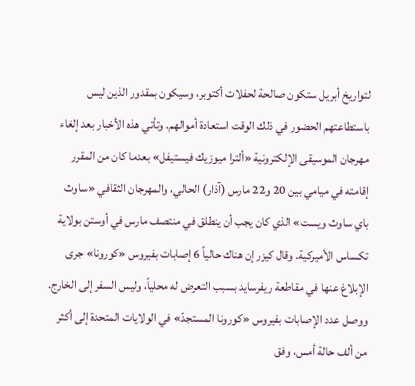لتواريخ أبريل ستكون صالحة لحفلات أكتوبر، وسيكون بمقدور الذين ليس باستطاعتهم الحضور في ذلك الوقت استعادة أموالهم. وتأتي هذه الأخبار بعد إلغاء مهرجان الموسيقى الإلكترونية «ألترا ميوزيك فيستيفل» بعدما كان من المقرر إقامته في ميامي بين 20 و22 مارس (آذار) الحالي، والمهرجان الثقافي «ساوث باي ساوث ويست» الذي كان يجب أن ينطلق في منتصف مارس في أوستن بولاية تكساس الأميركية. وقال كيزر إن هناك حالياً 6 إصابات بفيروس «كورونا» جرى الإبلاغ عنها في مقاطعة ريفرسايد بسبب التعرض له محلياً، وليس السفر إلى الخارج.
ووصل عدد الإصابات بفيروس «كورونا المستجدّ» في الولايات المتحدة إلى أكثر من ألف حالة أمس، وفق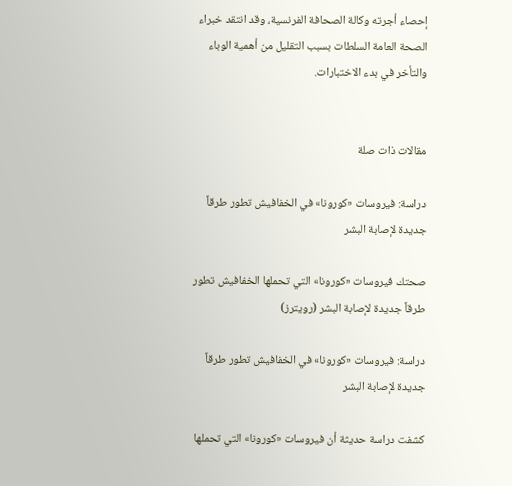إحصاء أجرته وكالة الصحافة الفرنسية، وقد انتقد خبراء الصحة العامة السلطات بسبب التقليل من أهمية الوباء والتأخر في بدء الاختبارات.


مقالات ذات صلة

دراسة: فيروسات «كورونا» في الخفافيش تطور طرقاً جديدة لإصابة البشر

صحتك فيروسات «كورونا» التي تحملها الخفافيش تطور طرقاً جديدة لإصابة البشر (رويترز)

دراسة: فيروسات «كورونا» في الخفافيش تطور طرقاً جديدة لإصابة البشر

كشفت دراسة حديثة أن فيروسات «كورونا» التي تحملها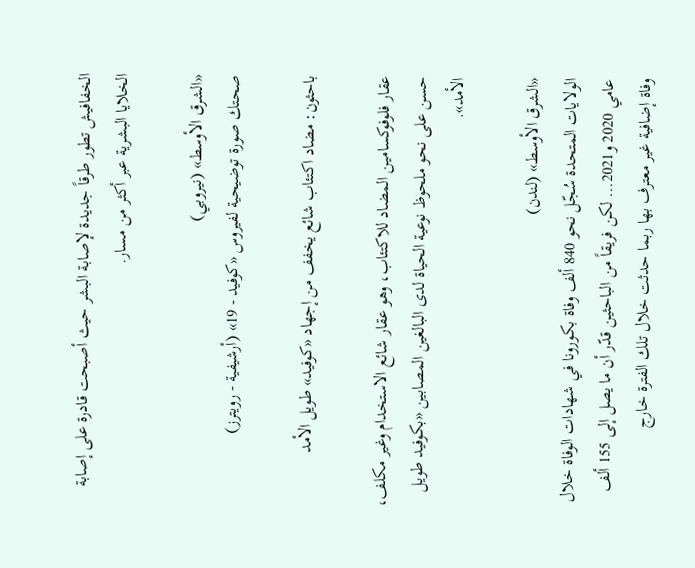الخفافيش تطور طرقاً جديدة لإصابة البشر حيث أصبحت قادرة على إصابة الخلايا البشرية عبر أكثر من مسار.

«الشرق الأوسط» (نيروبي)
صحتك صورة توضيحية لفيروس «كوفيد - 19» (أرشيفية - رويترز)

باحثون: مضاد اكتئاب شائع يخفف من إجهاد «كوفيد» طويل الأمد

عقار فلوفوكسامين المضاد للاكتئاب، وهو عقار شائع الاستخدام وغير مكلف، حسن على نحو ملحوظ نوعية الحياة لدى البالغين المصابين «بكوفيد طويل الأمد».

«الشرق الأوسط» (لندن)
الولايات المتحدة سُجّل نحو 840 ألف وفاة بكورونا في شهادات الوفاة خلال عامي 2020 و2021... لكن فريقاً من الباحثين قدّر أن ما يصل إلى 155 ألف وفاة إضافية غير معترف بها ربما حدثت خلال تلك الفترة خارج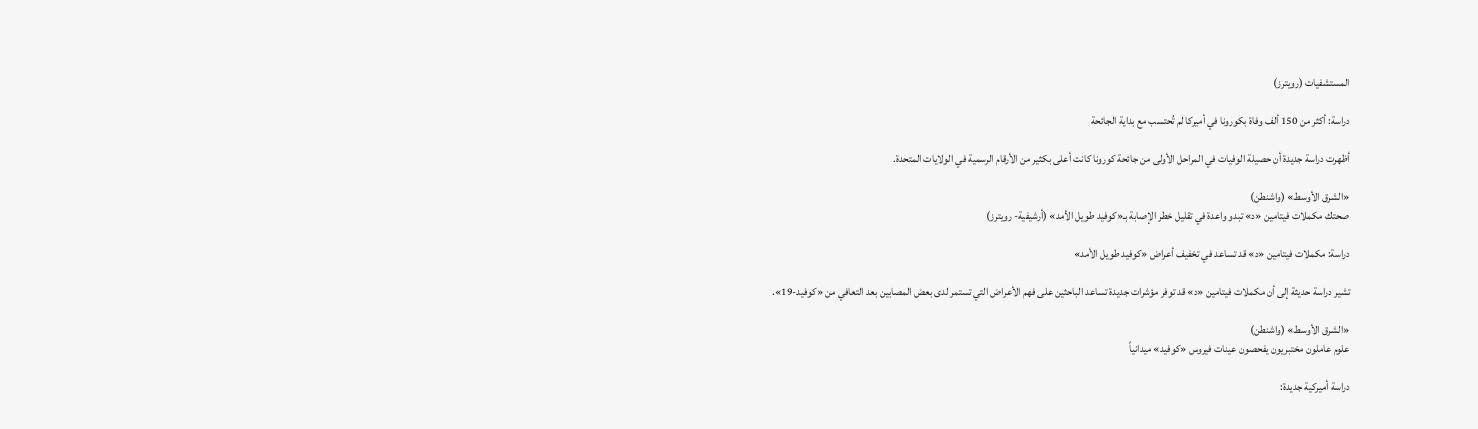المستشفيات (رويترز)

دراسة: أكثر من 150 ألف وفاة بكورونا في أميركا لم تُحتسب مع بداية الجائحة

أظهرت دراسة جديدة أن حصيلة الوفيات في المراحل الأولى من جائحة كورونا كانت أعلى بكثير من الأرقام الرسمية في الولايات المتحدة.

«الشرق الأوسط» (واشنطن)
صحتك مكملات فيتامين «د» تبدو واعدة في تقليل خطر الإصابة بـ«كوفيد طويل الأمد» (أرشيفية- رويترز)

دراسة: مكملات فيتامين «د» قد تساعد في تخفيف أعراض «كوفيد طويل الأمد»

تشير دراسة حديثة إلى أن مكملات فيتامين «د» قد توفر مؤشرات جديدة تساعد الباحثين على فهم الأعراض التي تستمر لدى بعض المصابين بعد التعافي من «كوفيد-19».

«الشرق الأوسط» (واشنطن)
علوم عاملون مختبريون يفحصون عينات فيروس «كوفيد» ميدانياً

دراسة أميركية جديدة: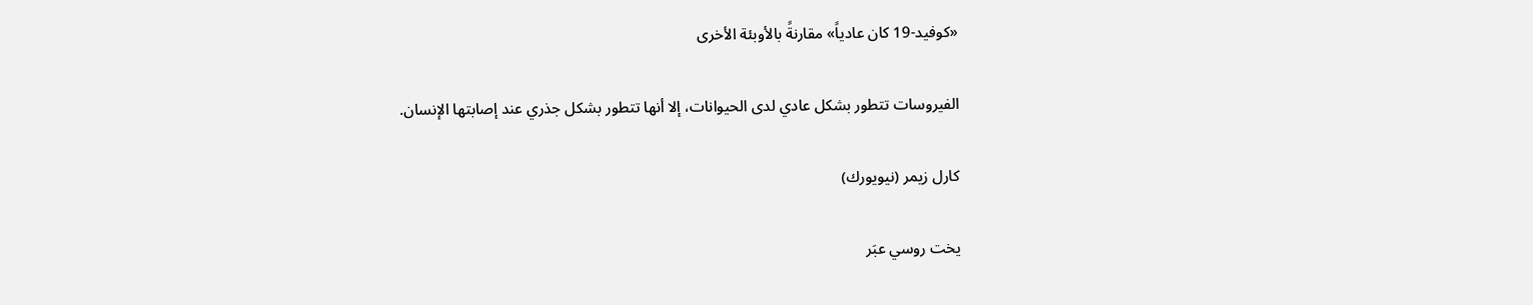«كوفيد-19 كان عادياً» مقارنةً بالأوبئة الأخرى

الفيروسات تتطور بشكل عادي لدى الحيوانات، إلا أنها تتطور بشكل جذري عند إصابتها الإنسان.

كارل زيمر (نيويورك)

يخت روسي عبَر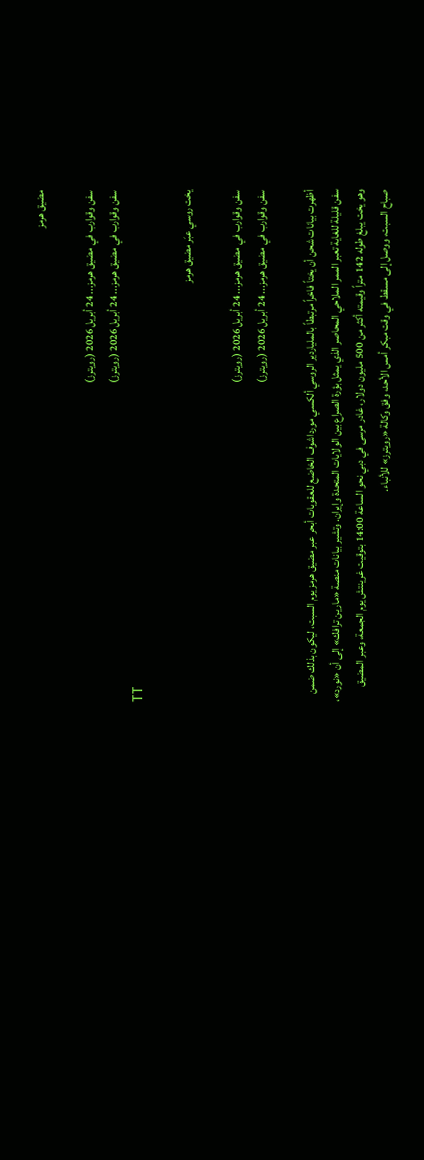مضيق هرمز

سفن وقوارب في مضيق هرمز... 24 أبريل 2026 (رويترز)
سفن وقوارب في مضيق هرمز... 24 أبريل 2026 (رويترز)
TT

يخت روسي عبَر مضيق هرمز

سفن وقوارب في مضيق هرمز... 24 أبريل 2026 (رويترز)
سفن وقوارب في مضيق هرمز... 24 أبريل 2026 (رويترز)

أظهرت بيانات شحن أن يختاً فاخراً مرتبطاً بالملياردير الروسي ألكسي مورداشوف الخاضع للعقوبات أبحر عبر مضيق هرمز يوم السبت، ليكون بذلك ضمن سفن قليلة للغاية تعبر الممر الملاحي المحاصر الذي يمثل بؤرة الصراع بين الولايات المتحدة وإيران. وتشير بيانات منصة «مارين ترافك» إلى أن «نورد»، وهو يخت يبلغ طوله 142 متراً وقيمته أكثر من 500 مليون دولار، غادر مرسى في دبي نحو الساعة 14:00 بتوقيت غرينتش يوم الجمعة، وعبر المضيق صباح السبت، ووصل إلى مسقط في وقت مبكر أمس الأحد، وفق وكالة «رويترز» للأنباء.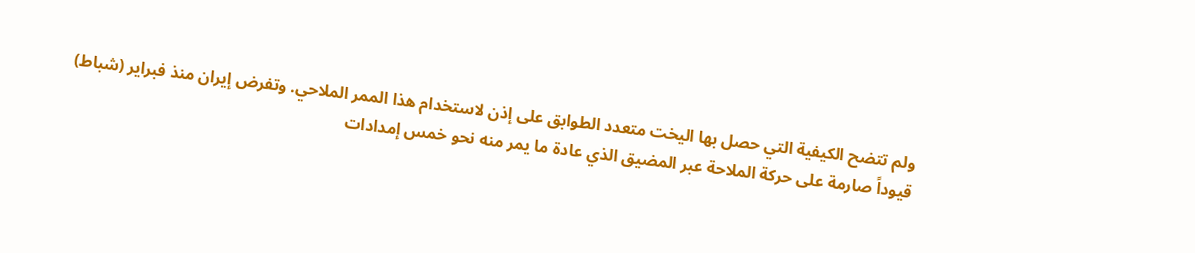ولم تتضح الكيفية التي حصل بها اليخت متعدد الطوابق على إذن لاستخدام هذا الممر الملاحي. وتفرض إيران منذ فبراير (شباط) قيوداً صارمة على حركة الملاحة عبر المضيق الذي عادة ما يمر منه نحو خمس إمدادات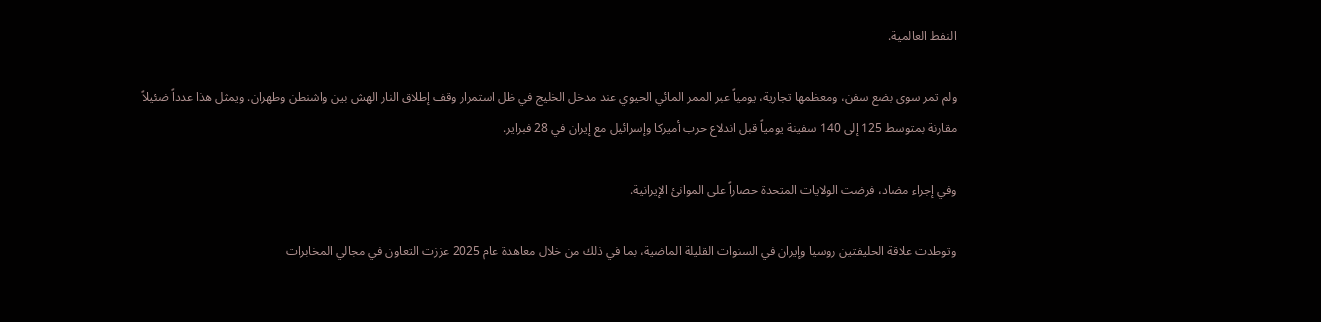النفط العالمية.

ولم تمر سوى بضع سفن، ومعظمها تجارية، يومياً عبر الممر المائي الحيوي عند مدخل الخليج في ظل استمرار وقف إطلاق النار الهش بين واشنطن وطهران. ويمثل هذا عدداً ضئيلاً مقارنة بمتوسط 125 إلى 140 سفينة يومياً قبل اندلاع حرب أميركا وإسرائيل مع إيران في 28 فبراير.

وفي إجراء مضاد، فرضت الولايات المتحدة حصاراً على الموانئ الإيرانية.

وتوطدت علاقة الحليفتين روسيا وإيران في السنوات القليلة الماضية، بما في ذلك من خلال معاهدة عام 2025 عززت التعاون في مجالي المخابرات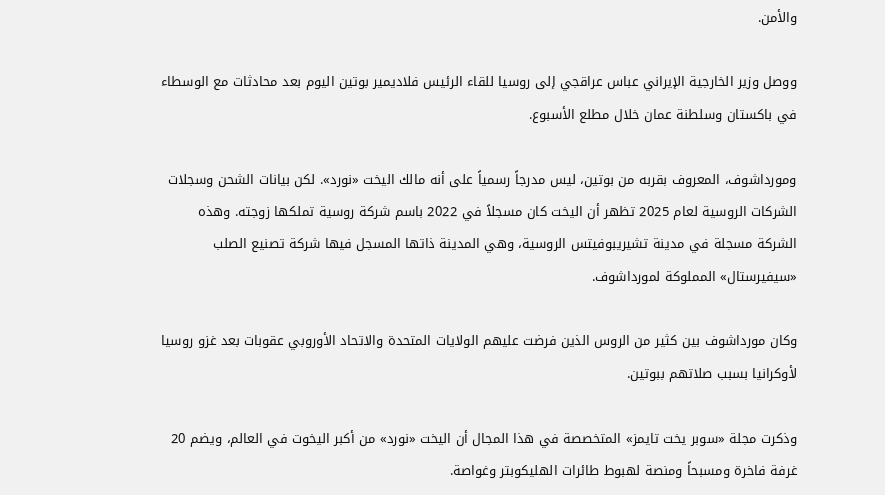والأمن.

ووصل وزير الخارجية الإيراني عباس عراقجي إلى روسيا للقاء الرئيس فلاديمير بوتين اليوم بعد محادثات مع الوسطاء في باكستان وسلطنة عمان خلال مطلع الأسبوع.

ومورداشوف، المعروف بقربه من بوتين، ليس مدرجاً رسمياً على أنه مالك اليخت «نورد». لكن بيانات الشحن وسجلات الشركات الروسية لعام 2025 تظهر أن اليخت كان مسجلاً في 2022 باسم شركة روسية تملكها زوجته. وهذه الشركة مسجلة في مدينة تشيريبوفيتس الروسية، وهي المدينة ذاتها المسجل فيها شركة تصنيع الصلب «سيفيرستال» المملوكة لمورداشوف.

وكان مورداشوف بين كثير من الروس الذين فرضت عليهم الولايات المتحدة والاتحاد الأوروبي عقوبات بعد غزو روسيا لأوكرانيا بسبب صلاتهم ببوتين.

وذكرت مجلة «سوبر يخت تايمز» المتخصصة في هذا المجال أن اليخت «نورد» من أكبر اليخوت في العالم، ويضم 20 غرفة فاخرة ومسبحاً ومنصة لهبوط طائرات الهليكوبتر وغواصة.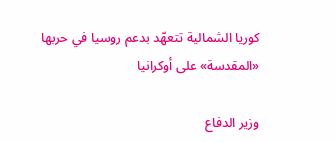كوريا الشمالية تتعهّد بدعم روسيا في حربها «المقدسة» على أوكرانيا

وزير الدفاع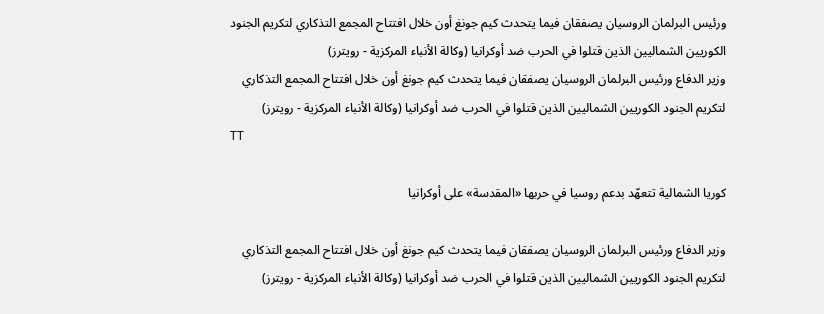ورئيس البرلمان الروسيان يصفقان فيما يتحدث كيم جونغ أون خلال افتتاح المجمع التذكاري لتكريم الجنود الكوريين الشماليين الذين قتلوا في الحرب ضد أوكرانيا (وكالة الأنباء المركزية - رويترز)
وزير الدفاع ورئيس البرلمان الروسيان يصفقان فيما يتحدث كيم جونغ أون خلال افتتاح المجمع التذكاري لتكريم الجنود الكوريين الشماليين الذين قتلوا في الحرب ضد أوكرانيا (وكالة الأنباء المركزية - رويترز)
TT

كوريا الشمالية تتعهّد بدعم روسيا في حربها «المقدسة» على أوكرانيا

وزير الدفاع ورئيس البرلمان الروسيان يصفقان فيما يتحدث كيم جونغ أون خلال افتتاح المجمع التذكاري لتكريم الجنود الكوريين الشماليين الذين قتلوا في الحرب ضد أوكرانيا (وكالة الأنباء المركزية - رويترز)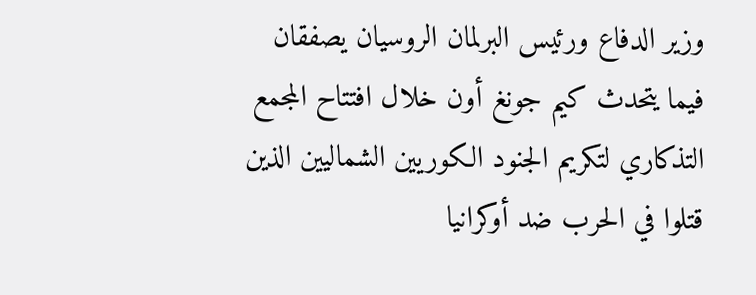وزير الدفاع ورئيس البرلمان الروسيان يصفقان فيما يتحدث كيم جونغ أون خلال افتتاح المجمع التذكاري لتكريم الجنود الكوريين الشماليين الذين قتلوا في الحرب ضد أوكرانيا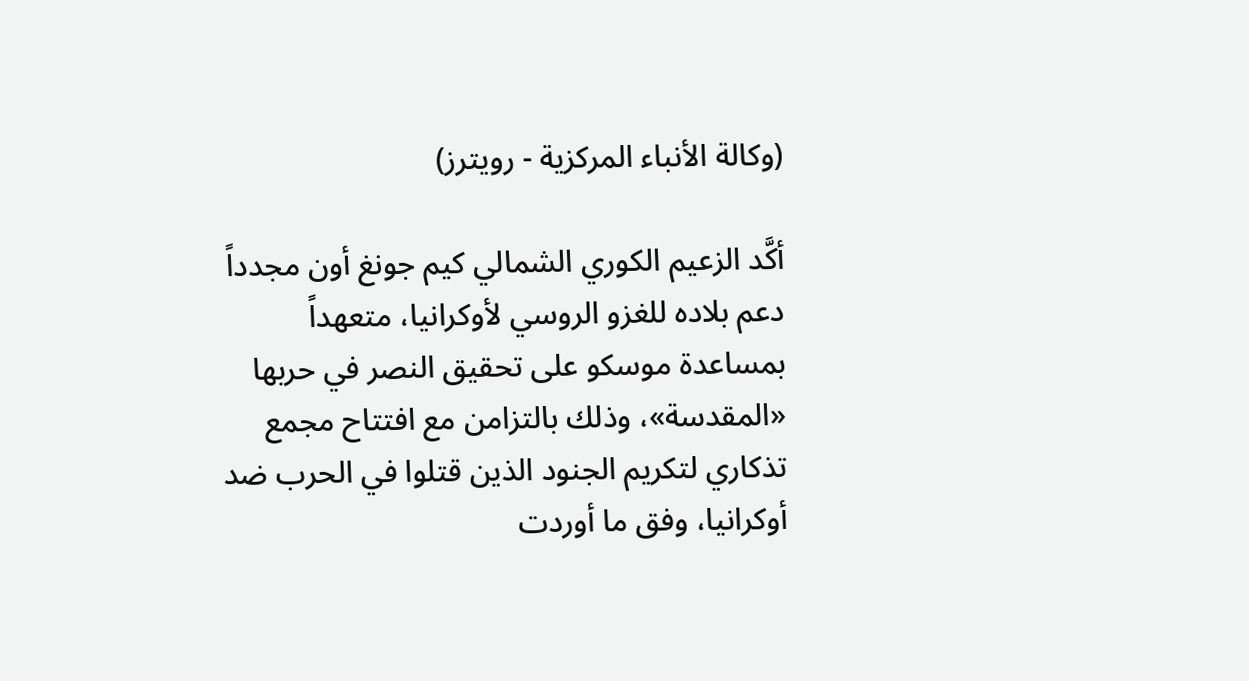(وكالة الأنباء المركزية - رويترز)

أكَّد الزعيم الكوري الشمالي كيم جونغ أون مجدداً دعم بلاده للغزو الروسي لأوكرانيا، متعهداً بمساعدة موسكو على تحقيق النصر في حربها «المقدسة»، وذلك بالتزامن مع افتتاح مجمع تذكاري لتكريم الجنود الذين قتلوا في الحرب ضد أوكرانيا، وفق ما أوردت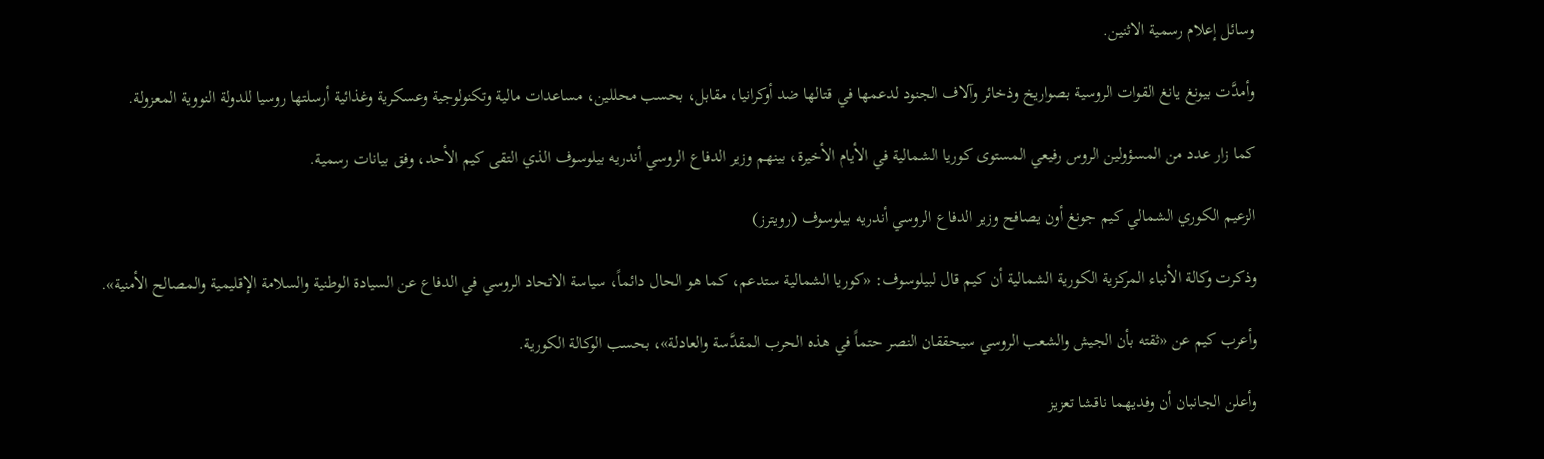وسائل إعلام رسمية الاثنين.

وأمدَّت بيونغ يانغ القوات الروسية بصواريخ وذخائر وآلاف الجنود لدعمها في قتالها ضد أوكرانيا، مقابل، بحسب محللين، مساعدات مالية وتكنولوجية وعسكرية وغذائية أرسلتها روسيا للدولة النووية المعزولة.

كما زار عدد من المسؤولين الروس رفيعي المستوى كوريا الشمالية في الأيام الأخيرة، بينهم وزير الدفاع الروسي أندريه بيلوسوف الذي التقى كيم الأحد، وفق بيانات رسمية.

الزعيم الكوري الشمالي كيم جونغ أون يصافح وزير الدفاع الروسي أندريه بيلوسوف (رويترز)

وذكرت وكالة الأنباء المركزية الكورية الشمالية أن كيم قال لبيلوسوف: «كوريا الشمالية ستدعم، كما هو الحال دائماً، سياسة الاتحاد الروسي في الدفاع عن السيادة الوطنية والسلامة الإقليمية والمصالح الأمنية».

وأعرب كيم عن «ثقته بأن الجيش والشعب الروسي سيحققان النصر حتماً في هذه الحرب المقدَّسة والعادلة»، بحسب الوكالة الكورية.

وأعلن الجانبان أن وفديهما ناقشا تعزيز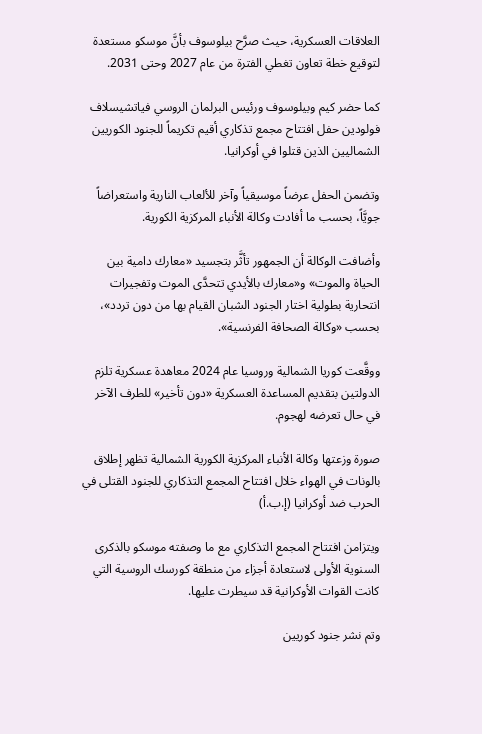العلاقات العسكرية، حيث صرَّح بيلوسوف بأنَّ موسكو مستعدة لتوقيع خطة تعاون تغطي الفترة من عام 2027 وحتى 2031.

كما حضر كيم وبيلوسوف ورئيس البرلمان الروسي فياتشيسلاف فولودين حفل افتتاح مجمع تذكاري أقيم تكريماً للجنود الكوريين الشماليين الذين قتلوا في أوكرانيا.

وتضمن الحفل عرضاً موسيقياً وآخر للألعاب النارية واستعراضاً جويَّاً، بحسب ما أفادت وكالة الأنباء المركزية الكورية.

وأضافت الوكالة أن الجمهور تأثَّر بتجسيد «معارك دامية بين الحياة والموت» و«معارك بالأيدي تتحدَّى الموت وتفجيرات انتحارية بطولية اختار الجنود الشبان القيام بها من دون تردد»، بحسب «وكالة الصحافة الفرنسية».

ووقَّعت كوريا الشمالية وروسيا عام 2024 معاهدة عسكرية تلزم الدولتين بتقديم المساعدة العسكرية «دون تأخير» للطرف الآخر في حال تعرضه لهجوم.

صورة وزعتها وكالة الأنباء المركزية الكورية الشمالية تظهر إطلاق بالونات في الهواء خلال افتتاح المجمع التذكاري للجنود القتلى في الحرب ضد أوكرانيا (إ.ب.أ)

ويتزامن افتتاح المجمع التذكاري مع ما وصفته موسكو بالذكرى السنوية الأولى لاستعادة أجزاء من منطقة كورسك الروسية التي كانت القوات الأوكرانية قد سيطرت عليها.

وتم نشر جنود كوريين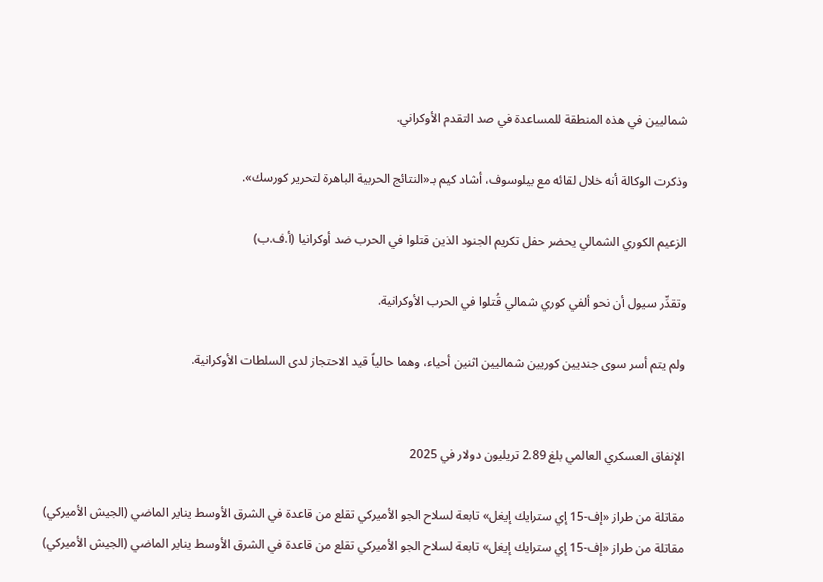شماليين في هذه المنطقة للمساعدة في صد التقدم الأوكراني.

وذكرت الوكالة أنه خلال لقائه مع بيلوسوف، أشاد كيم بـ«النتائج الحربية الباهرة لتحرير كورسك».

الزعيم الكوري الشمالي يحضر حفل تكريم الجنود الذين قتلوا في الحرب ضد أوكرانيا (أ.ف.ب)

وتقدِّر سيول أن نحو ألفي كوري شمالي قُتلوا في الحرب الأوكرانية.

ولم يتم أسر سوى جنديين كوريين شماليين اثنين أحياء، وهما حالياً قيد الاحتجاز لدى السلطات الأوكرانية.


الإنفاق العسكري العالمي بلغ 2.89 تريليون دولار في 2025

مقاتلة من طراز «إف-15 إي سترايك إيغل» تابعة لسلاح الجو الأميركي تقلع من قاعدة في الشرق الأوسط يناير الماضي (الجيش الأميركي)
مقاتلة من طراز «إف-15 إي سترايك إيغل» تابعة لسلاح الجو الأميركي تقلع من قاعدة في الشرق الأوسط يناير الماضي (الجيش الأميركي)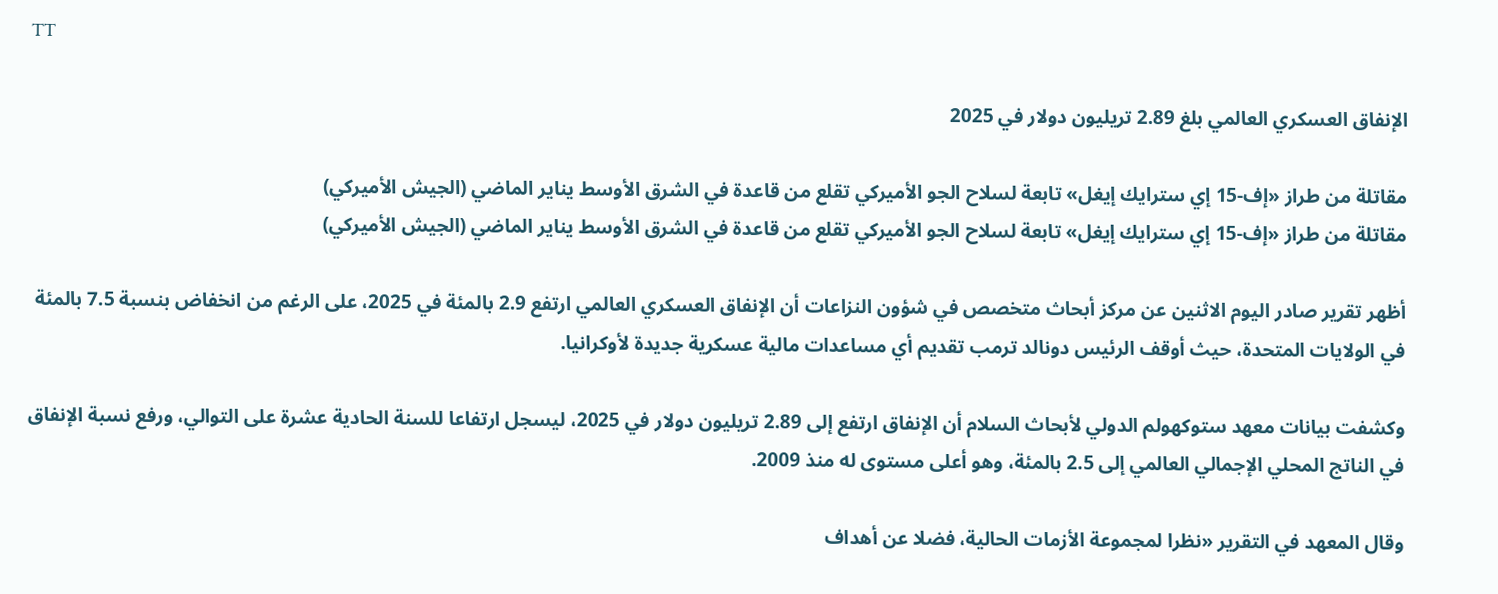TT

الإنفاق العسكري العالمي بلغ 2.89 تريليون دولار في 2025

مقاتلة من طراز «إف-15 إي سترايك إيغل» تابعة لسلاح الجو الأميركي تقلع من قاعدة في الشرق الأوسط يناير الماضي (الجيش الأميركي)
مقاتلة من طراز «إف-15 إي سترايك إيغل» تابعة لسلاح الجو الأميركي تقلع من قاعدة في الشرق الأوسط يناير الماضي (الجيش الأميركي)

أظهر تقرير صادر اليوم الاثنين عن مركز أبحاث متخصص في شؤون النزاعات أن الإنفاق العسكري العالمي ارتفع 2.9 بالمئة في 2025، على الرغم من انخفاض بنسبة 7.5 بالمئة في الولايات المتحدة، حيث أوقف الرئيس دونالد ترمب تقديم أي مساعدات مالية عسكرية جديدة لأوكرانيا.

وكشفت بيانات معهد ستوكهولم الدولي لأبحاث السلام أن الإنفاق ارتفع إلى 2.89 تريليون دولار في 2025، ليسجل ارتفاعا للسنة الحادية عشرة على التوالي، ورفع نسبة الإنفاق في الناتج المحلي الإجمالي العالمي إلى 2.5 بالمئة، وهو أعلى مستوى له منذ 2009.

وقال المعهد في التقرير «نظرا لمجموعة الأزمات الحالية، فضلا عن أهداف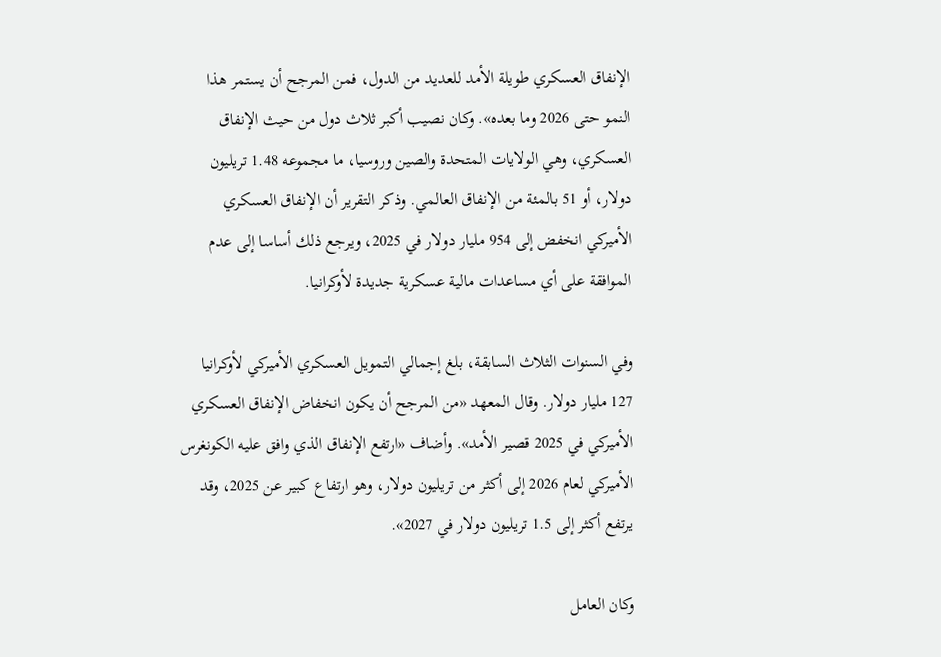الإنفاق العسكري طويلة الأمد للعديد من الدول، فمن المرجح أن يستمر هذا النمو حتى 2026 وما بعده». وكان نصيب أكبر ثلاث دول من حيث الإنفاق العسكري، وهي الولايات المتحدة والصين وروسيا، ما مجموعه 1.48 تريليون دولار، أو 51 بالمئة من الإنفاق العالمي. وذكر التقرير أن الإنفاق العسكري الأميركي انخفض إلى 954 مليار دولار في 2025، ويرجع ذلك أساسا إلى عدم الموافقة على أي مساعدات مالية عسكرية جديدة لأوكرانيا.

وفي السنوات الثلاث السابقة، بلغ إجمالي التمويل العسكري الأميركي لأوكرانيا 127 مليار دولار. وقال المعهد «من المرجح أن يكون انخفاض الإنفاق العسكري الأميركي في 2025 قصير الأمد». وأضاف «ارتفع الإنفاق الذي وافق عليه الكونغرس الأميركي لعام 2026 إلى أكثر من تريليون دولار، وهو ارتفاع كبير عن 2025، وقد يرتفع أكثر إلى 1.5 تريليون دولار في 2027».

وكان العامل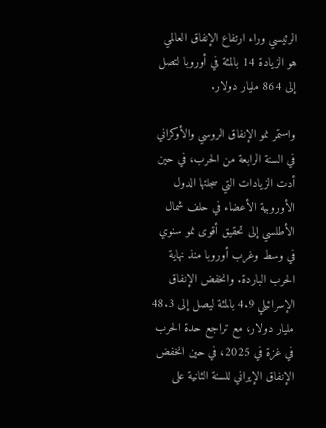الرئيسي وراء ارتفاع الإنفاق العالمي هو الزيادة 14 بالمئة في أوروبا لتصل إلى 864 مليار دولار.

واستمر نمو الإنفاق الروسي والأوكراني في السنة الرابعة من الحرب، في حين أدت الزيادات التي سجلتها الدول الأوروبية الأعضاء في حلف شمال الأطلسي إلى تحقيق أقوى نمو سنوي في وسط وغرب أوروبا منذ نهاية الحرب الباردة. وانخفض الإنفاق الإسرائيلي 4.9 بالمئة ليصل إلى 48.3 مليار دولار، مع تراجع حدة الحرب في غزة في 2025، في حين انخفض الإنفاق الإيراني للسنة الثانية على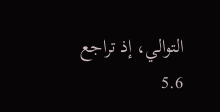التوالي، إذ تراجع 5.6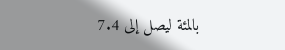بالمئة ليصل إلى 7.4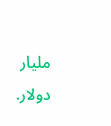مليار دولار.